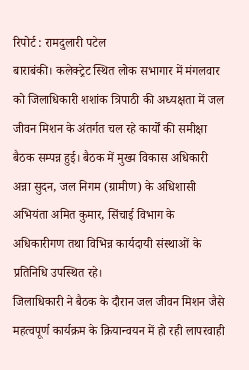रिपोर्ट : रामदुलारी पटेल
बाराबंकी। कलेक्ट्रेट स्थित लोक सभागार में मंगलवार को जिलाधिकारी शशांक त्रिपाठी की अध्यक्षता में जल जीवन मिशन के अंतर्गत चल रहे कार्यों की समीक्षा बैठक सम्पन्न हुई। बैठक में मुख्य विकास अधिकारी अन्ना सुदन, जल निगम (ग्रामीण) के अधिशासी अभियंता अमित कुमार, सिंचाई विभाग के अधिकारीगण तथा विभिन्न कार्यदायी संस्थाओं के प्रतिनिधि उपस्थित रहे।
जिलाधिकारी ने बैठक के दौरान जल जीवन मिशन जैसे महत्वपूर्ण कार्यक्रम के क्रियान्वयन में हो रही लापरवाही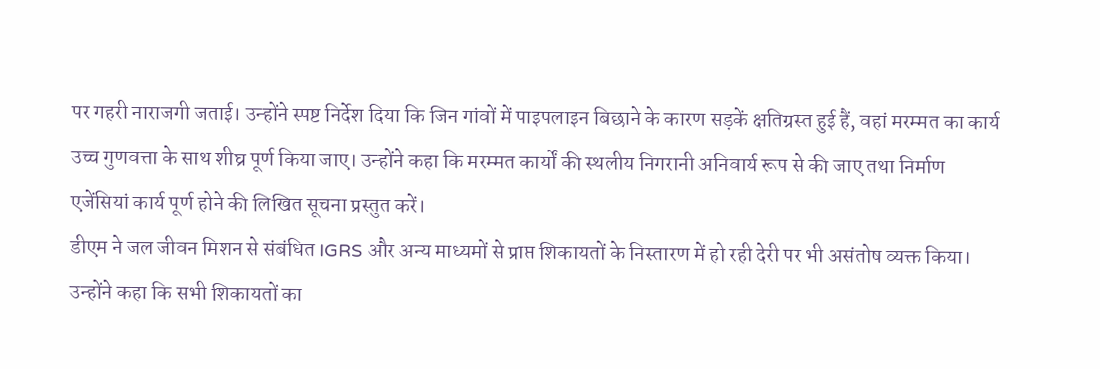पर गहरी नाराजगी जताई। उन्होंने स्पष्ट निर्देश दिया कि जिन गांवों में पाइपलाइन बिछाने के कारण सड़कें क्षतिग्रस्त हुई हैं, वहां मरम्मत का कार्य उच्च गुणवत्ता के साथ शीघ्र पूर्ण किया जाए। उन्होंने कहा कि मरम्मत कार्यों की स्थलीय निगरानी अनिवार्य रूप से की जाए तथा निर्माण एजेंसियां कार्य पूर्ण होने की लिखित सूचना प्रस्तुत करें।
डीएम ने जल जीवन मिशन से संबंधित IGRS और अन्य माध्यमों से प्राप्त शिकायतों के निस्तारण में हो रही देरी पर भी असंतोष व्यक्त किया। उन्होंने कहा कि सभी शिकायतों का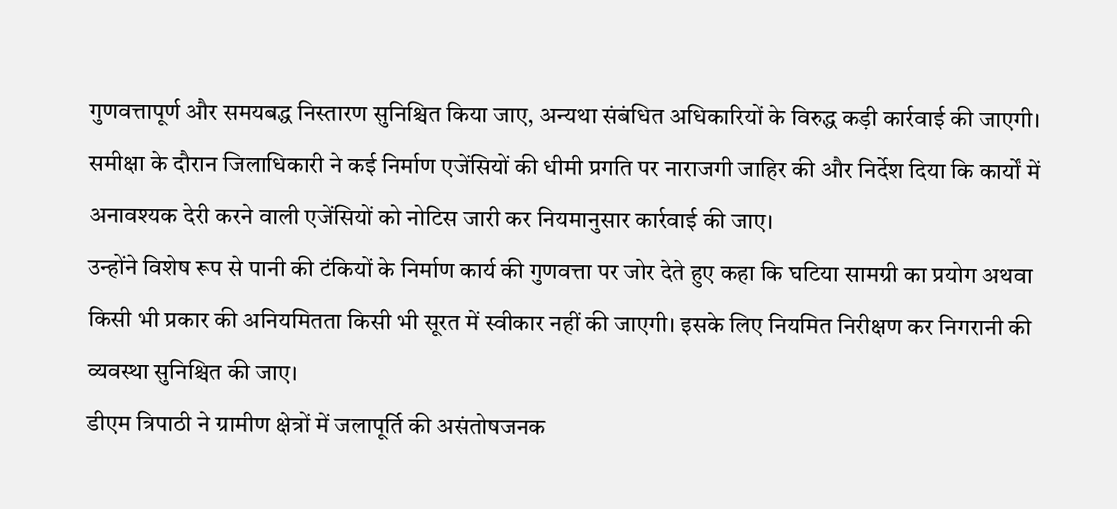गुणवत्तापूर्ण और समयबद्ध निस्तारण सुनिश्चित किया जाए, अन्यथा संबंधित अधिकारियों के विरुद्ध कड़ी कार्रवाई की जाएगी।
समीक्षा के दौरान जिलाधिकारी ने कई निर्माण एजेंसियों की धीमी प्रगति पर नाराजगी जाहिर की और निर्देश दिया कि कार्यों में अनावश्यक देरी करने वाली एजेंसियों को नोटिस जारी कर नियमानुसार कार्रवाई की जाए।
उन्होंने विशेष रूप से पानी की टंकियों के निर्माण कार्य की गुणवत्ता पर जोर देते हुए कहा कि घटिया सामग्री का प्रयोग अथवा किसी भी प्रकार की अनियमितता किसी भी सूरत में स्वीकार नहीं की जाएगी। इसके लिए नियमित निरीक्षण कर निगरानी की व्यवस्था सुनिश्चित की जाए।
डीएम त्रिपाठी ने ग्रामीण क्षेत्रों में जलापूर्ति की असंतोषजनक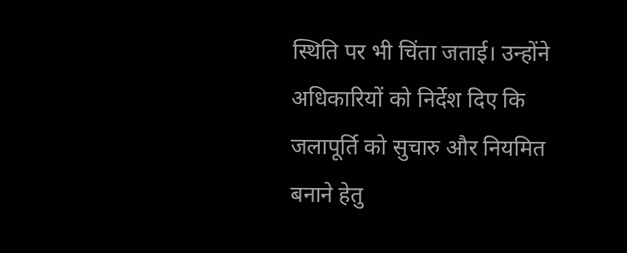स्थिति पर भी चिंता जताई। उन्होंने अधिकारियों को निर्देश दिए कि जलापूर्ति को सुचारु और नियमित बनाने हेतु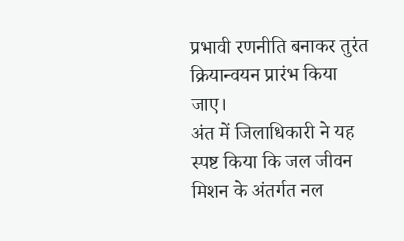प्रभावी रणनीति बनाकर तुरंत क्रियान्वयन प्रारंभ किया जाए।
अंत में जिलाधिकारी ने यह स्पष्ट किया कि जल जीवन मिशन के अंतर्गत नल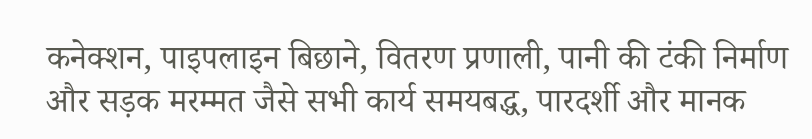कनेक्शन, पाइपलाइन बिछाने, वितरण प्रणाली, पानी की टंकी निर्माण और सड़क मरम्मत जैसे सभी कार्य समयबद्ध, पारदर्शी और मानक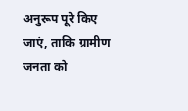अनुरूप पूरे किए जाएं, ताकि ग्रामीण जनता को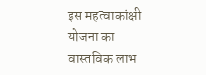इस महत्वाकांक्षी योजना का वास्तविक लाभ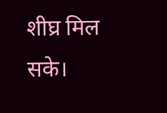शीघ्र मिल सके।